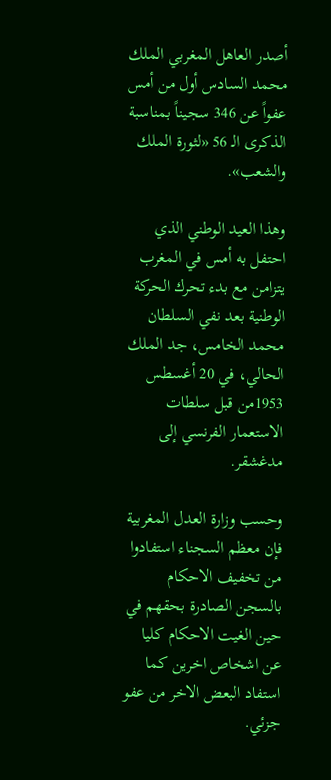أصدر العاهل المغربي الملك محمد السادس أول من أمس عفواً عن 346 سجيناً بمناسبة الذكرى الـ 56 «لثورة الملك والشعب».

وهذا العيد الوطني الذي احتفل به أمس في المغرب يتزامن مع بدء تحرك الحركة الوطنية بعد نفي السلطان محمد الخامس، جد الملك الحالي، في 20 أغسطس 1953من قبل سلطات الاستعمار الفرنسي إلى مدغشقر.

وحسب وزارة العدل المغربية فإن معظم السجناء استفادوا من تخفيف الاحكام بالسجن الصادرة بحقهم في حين الغيت الاحكام كليا عن اشخاص اخرين كما استفاد البعض الاخر من عفو جزئي.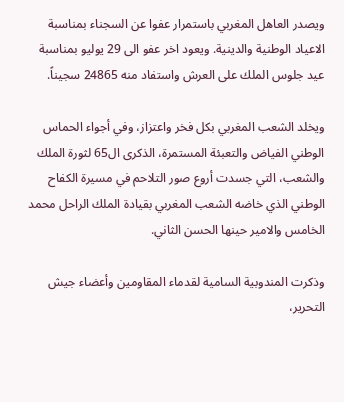ويصدر العاهل المغربي باستمرار عفوا عن السجناء بمناسبة الاعياد الوطنية والدينية. ويعود اخر عفو الى 29 يوليو بمناسبة عيد جلوس الملك على العرش واستفاد منه 24865 سجيناً.

ويخلد الشعب المغربي بكل فخر واعتزاز، وفي أجواء الحماس الوطني الفياض والتعبئة المستمرة، الذكرى ال65 لثورة الملك والشعب، التي جسدت أروع صور التلاحم في مسيرة الكفاح الوطني الذي خاضه الشعب المغربي بقيادة الملك الراحل محمد الخامس والامير حينها الحسن الثاني.

وذكرت المندوبية السامية لقدماء المقاومين وأعضاء جيش التحرير،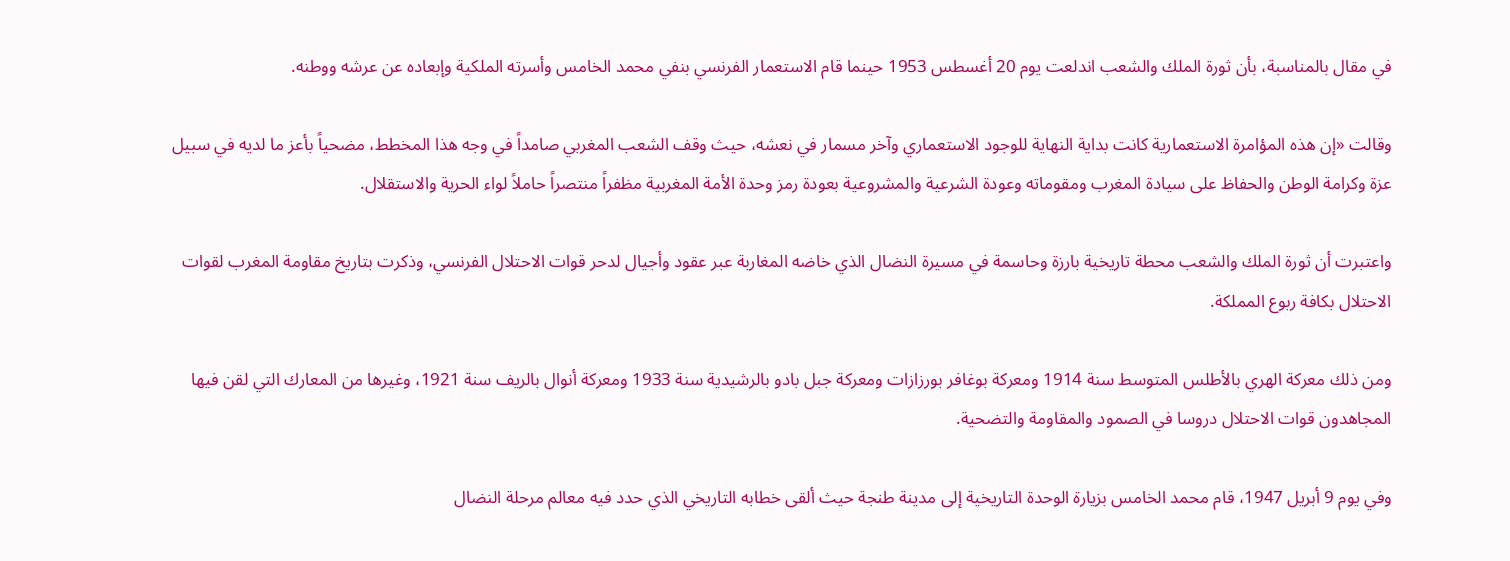في مقال بالمناسبة، بأن ثورة الملك والشعب اندلعت يوم 20 أغسطس 1953 حينما قام الاستعمار الفرنسي بنفي محمد الخامس وأسرته الملكية وإبعاده عن عرشه ووطنه.

وقالت «إن هذه المؤامرة الاستعمارية كانت بداية النهاية للوجود الاستعماري وآخر مسمار في نعشه، حيث وقف الشعب المغربي صامداً في وجه هذا المخطط، مضحياً بأعز ما لديه في سبيل عزة وكرامة الوطن والحفاظ على سيادة المغرب ومقوماته وعودة الشرعية والمشروعية بعودة رمز وحدة الأمة المغربية مظفراً منتصراً حاملاً لواء الحرية والاستقلال.

واعتبرت أن ثورة الملك والشعب محطة تاريخية بارزة وحاسمة في مسيرة النضال الذي خاضه المغاربة عبر عقود وأجيال لدحر قوات الاحتلال الفرنسي، وذكرت بتاريخ مقاومة المغرب لقوات الاحتلال بكافة ربوع المملكة.

ومن ذلك معركة الهري بالأطلس المتوسط سنة 1914 ومعركة بوغافر بورزازات ومعركة جبل بادو بالرشيدية سنة 1933 ومعركة أنوال بالريف سنة 1921، وغيرها من المعارك التي لقن فيها المجاهدون قوات الاحتلال دروسا في الصمود والمقاومة والتضحية.

وفي يوم 9 أبريل 1947، قام محمد الخامس بزيارة الوحدة التاريخية إلى مدينة طنجة حيث ألقى خطابه التاريخي الذي حدد فيه معالم مرحلة النضال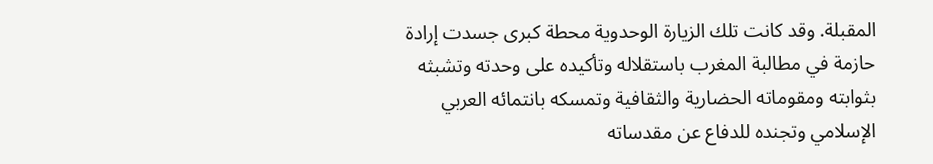المقبلة. وقد كانت تلك الزيارة الوحدوية محطة كبرى جسدت إرادة حازمة في مطالبة المغرب باستقلاله وتأكيده على وحدته وتشبثه بثوابته ومقوماته الحضارية والثقافية وتمسكه بانتمائه العربي الإسلامي وتجنده للدفاع عن مقدساته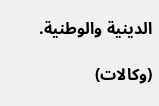الدينية والوطنية.

(وكالات)